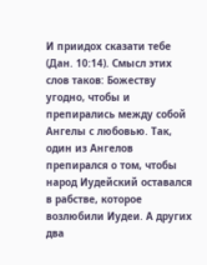И приидох сказати тебе (Дан. 10:14). Смысл этих слов таков: Божеству угодно, чтобы и препирались между собой Ангелы с любовью. Так, один из Ангелов препирался о том, чтобы народ Иудейский оставался в рабстве, которое возлюбили Иудеи. А других два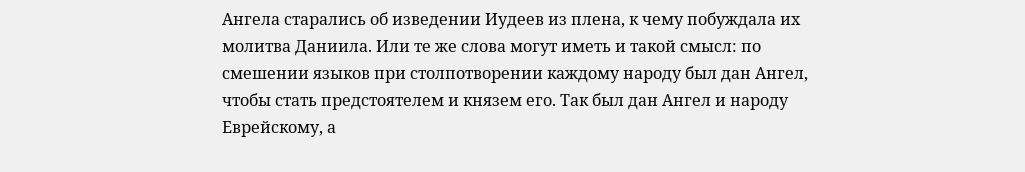Ангела старались об изведении Иудеев из плена, к чему побуждала их молитва Даниила. Или те же слова могут иметь и такой смысл: по смешении языков при столпотворении каждому народу был дан Ангел, чтобы стать предстоятелем и князем его. Так был дан Ангел и народу Еврейскому, а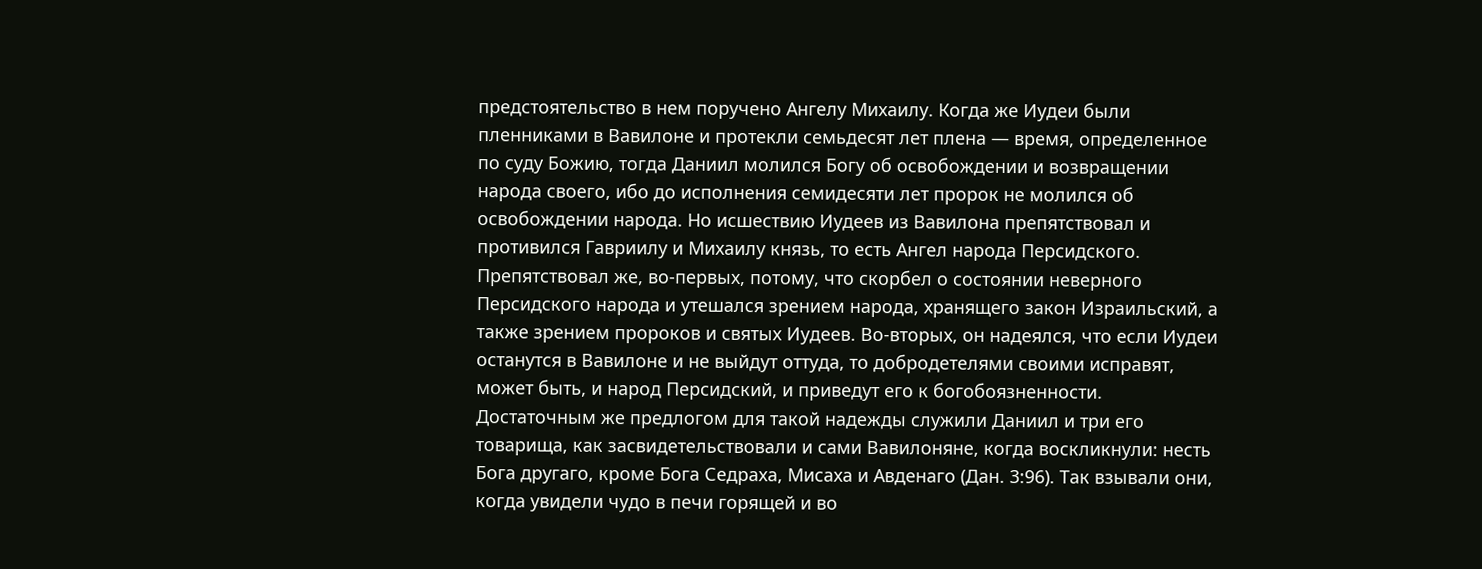предстоятельство в нем поручено Ангелу Михаилу. Когда же Иудеи были пленниками в Вавилоне и протекли семьдесят лет плена — время, определенное по суду Божию, тогда Даниил молился Богу об освобождении и возвращении народа своего, ибо до исполнения семидесяти лет пророк не молился об освобождении народа. Но исшествию Иудеев из Вавилона препятствовал и противился Гавриилу и Михаилу князь, то есть Ангел народа Персидского. Препятствовал же, во-первых, потому, что скорбел о состоянии неверного Персидского народа и утешался зрением народа, хранящего закон Израильский, а также зрением пророков и святых Иудеев. Во-вторых, он надеялся, что если Иудеи останутся в Вавилоне и не выйдут оттуда, то добродетелями своими исправят, может быть, и народ Персидский, и приведут его к богобоязненности. Достаточным же предлогом для такой надежды служили Даниил и три его товарища, как засвидетельствовали и сами Вавилоняне, когда воскликнули: несть Бога другаго, кроме Бога Седраха, Мисаха и Авденаго (Дан. 3:96). Так взывали они, когда увидели чудо в печи горящей и во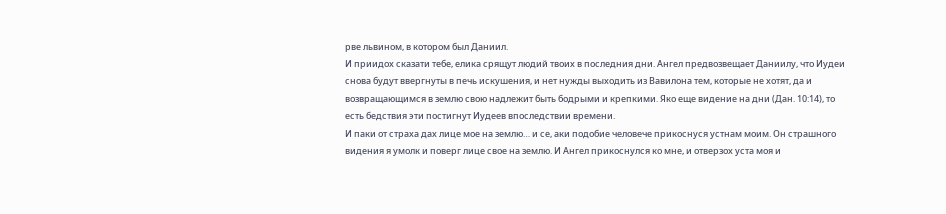рве львином, в котором был Даниил.
И приидох сказати тебе, елика срящут людий твоих в последния дни. Ангел предвозвещает Даниилу, что Иудеи снова будут ввергнуты в печь искушения, и нет нужды выходить из Вавилона тем, которые не хотят, да и возвращающимся в землю свою надлежит быть бодрыми и крепкими. Яко еще видение на дни (Дан. 10:14), то есть бедствия эти постигнут Иудеев впоследствии времени.
И паки от страха дах лице мое на землю… и се, аки подобие человече прикоснуся устнам моим. Он страшного видения я умолк и поверг лице свое на землю. И Ангел прикоснулся ко мне, и отверзох уста моя и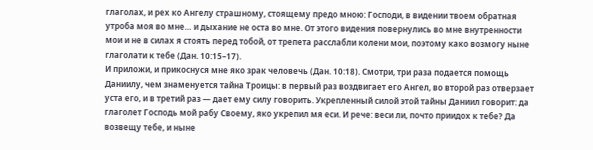глаголах, и рех ко Ангелу страшному, стоящему предо мною: Господи, в видении твоем обратная утроба моя во мне… и дыхание не оста во мне. От этого видения повернулись во мне внутренности мои и не в силах я стоять перед тобой, от трепета расслабли колени мои, поэтому како возмогу ныне глаголати к тебе (Дан. 10:15–17).
И приложи, и прикоснуся мне яко зрак человечь (Дан. 10:18). Смотри, три раза подается помощь Даниилу, чем знаменуется тайна Троицы: в первый раз воздвигает его Ангел, во второй раз отверзает уста его, и в третий раз — дает ему силу говорить. Укрепленный силой этой тайны Даниил говорит: да глаголет Господь мой рабу Своему, яко укрепил мя еси. И рече: веси ли, почто приидох к тебе? Да возвещу тебе, и ныне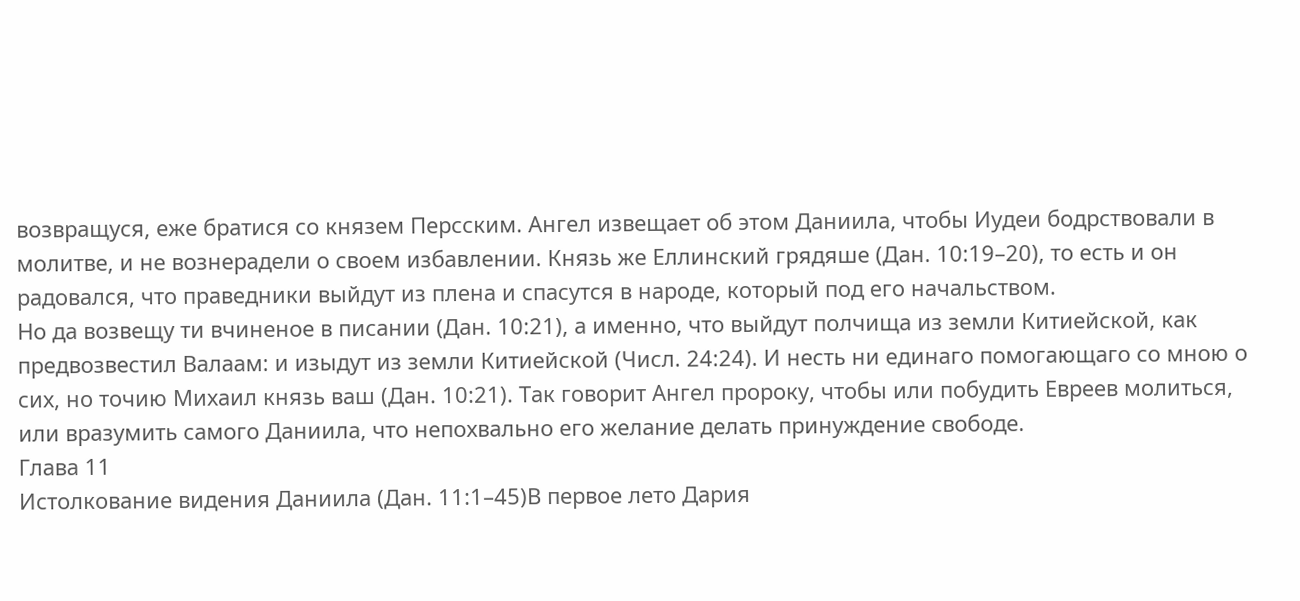возвращуся, еже братися со князем Персским. Ангел извещает об этом Даниила, чтобы Иудеи бодрствовали в молитве, и не вознерадели о своем избавлении. Князь же Еллинский грядяше (Дан. 10:19–20), то есть и он радовался, что праведники выйдут из плена и спасутся в народе, который под его начальством.
Но да возвещу ти вчиненое в писании (Дан. 10:21), а именно, что выйдут полчища из земли Китиейской, как предвозвестил Валаам: и изыдут из земли Китиейской (Числ. 24:24). И несть ни единаго помогающаго со мною о сих, но точию Михаил князь ваш (Дан. 10:21). Так говорит Ангел пророку, чтобы или побудить Евреев молиться, или вразумить самого Даниила, что непохвально его желание делать принуждение свободе.
Глава 11
Истолкование видения Даниила (Дан. 11:1–45)В первое лето Дария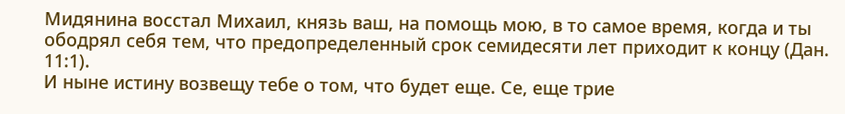Мидянина восстал Михаил, князь ваш, на помощь мою, в то самое время, когда и ты ободрял себя тем, что предопределенный срок семидесяти лет приходит к концу (Дан. 11:1).
И ныне истину возвещу тебе о том, что будет еще. Се, еще трие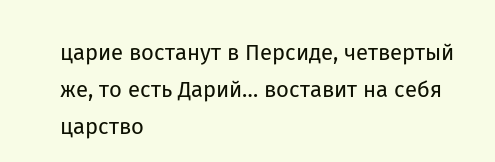царие востанут в Персиде, четвертый же, то есть Дарий… воставит на себя царство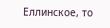Еллинское, то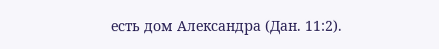есть дом Александра (Дан. 11:2).